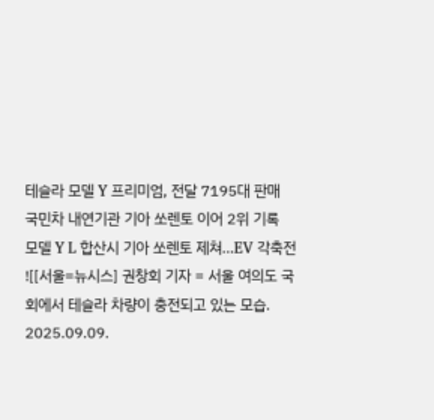테슬라 모델 Y 프리미엄, 전달 7195대 판매
국민차 내연기관 기아 쏘렌토 이어 2위 기록
모델 Y L 합산시 기아 쏘렌토 제쳐…EV 각축전
![[서울=뉴시스] 권창회 기자 = 서울 여의도 국회에서 테슬라 차량이 충전되고 있는 모습. 2025.09.09.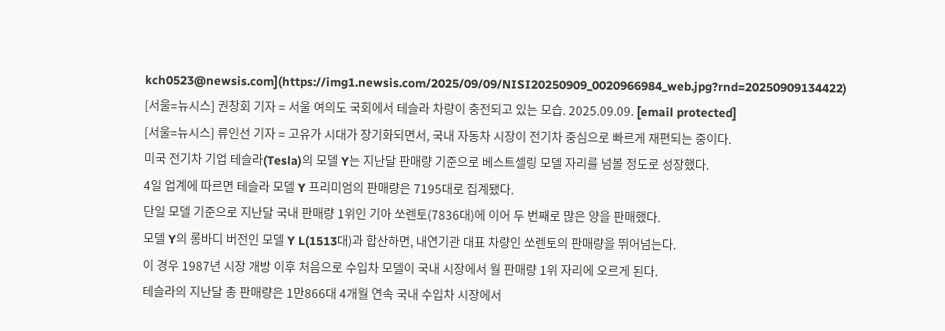kch0523@newsis.com](https://img1.newsis.com/2025/09/09/NISI20250909_0020966984_web.jpg?rnd=20250909134422)
[서울=뉴시스] 권창회 기자 = 서울 여의도 국회에서 테슬라 차량이 충전되고 있는 모습. 2025.09.09. [email protected]
[서울=뉴시스] 류인선 기자 = 고유가 시대가 장기화되면서, 국내 자동차 시장이 전기차 중심으로 빠르게 재편되는 중이다.
미국 전기차 기업 테슬라(Tesla)의 모델 Y는 지난달 판매량 기준으로 베스트셀링 모델 자리를 넘볼 정도로 성장했다.
4일 업계에 따르면 테슬라 모델 Y 프리미엄의 판매량은 7195대로 집계됐다.
단일 모델 기준으로 지난달 국내 판매량 1위인 기아 쏘렌토(7836대)에 이어 두 번째로 많은 양을 판매했다.
모델 Y의 롱바디 버전인 모델 Y L(1513대)과 합산하면, 내연기관 대표 차량인 쏘렌토의 판매량을 뛰어넘는다.
이 경우 1987년 시장 개방 이후 처음으로 수입차 모델이 국내 시장에서 월 판매량 1위 자리에 오르게 된다.
테슬라의 지난달 총 판매량은 1만866대 4개월 연속 국내 수입차 시장에서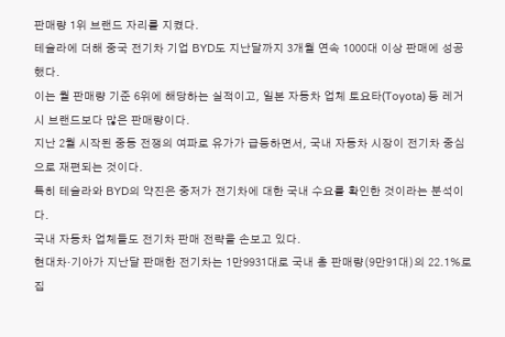판매량 1위 브랜드 자리를 지켰다.
테슬라에 더해 중국 전기차 기업 BYD도 지난달까지 3개월 연속 1000대 이상 판매에 성공했다.
이는 월 판매량 기준 6위에 해당하는 실적이고, 일본 자동차 업체 토요타(Toyota) 등 레거시 브랜드보다 많은 판매량이다.
지난 2월 시작된 중동 전쟁의 여파로 유가가 급등하면서, 국내 자동차 시장이 전기차 중심으로 재편되는 것이다.
특히 테슬라와 BYD의 약진은 중저가 전기차에 대한 국내 수요를 확인한 것이라는 분석이다.
국내 자동차 업체들도 전기차 판매 전략을 손보고 있다.
현대차·기아가 지난달 판매한 전기차는 1만9931대로 국내 총 판매량(9만91대)의 22.1%로 집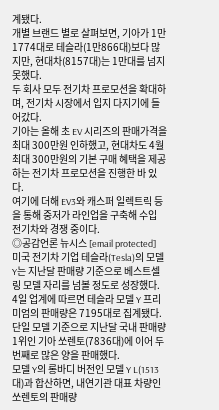계됐다.
개별 브랜드 별로 살펴보면, 기아가 1만1774대로 테슬라(1만866대)보다 많지만, 현대차(8157대)는 1만대를 넘지 못했다.
두 회사 모두 전기차 프로모션을 확대하며, 전기차 시장에서 입지 다지기에 들어갔다.
기아는 올해 초 EV 시리즈의 판매가격을 최대 300만원 인하했고, 현대차도 4월 최대 300만원의 기본 구매 혜택을 제공하는 전기차 프로모션을 진행한 바 있다.
여기에 더해 EV3와 캐스퍼 일렉트릭 등을 통해 중저가 라인업을 구축해 수입 전기차와 경쟁 중이다.
◎공감언론 뉴시스 [email protected]
미국 전기차 기업 테슬라(Tesla)의 모델 Y는 지난달 판매량 기준으로 베스트셀링 모델 자리를 넘볼 정도로 성장했다.
4일 업계에 따르면 테슬라 모델 Y 프리미엄의 판매량은 7195대로 집계됐다.
단일 모델 기준으로 지난달 국내 판매량 1위인 기아 쏘렌토(7836대)에 이어 두 번째로 많은 양을 판매했다.
모델 Y의 롱바디 버전인 모델 Y L(1513대)과 합산하면, 내연기관 대표 차량인 쏘렌토의 판매량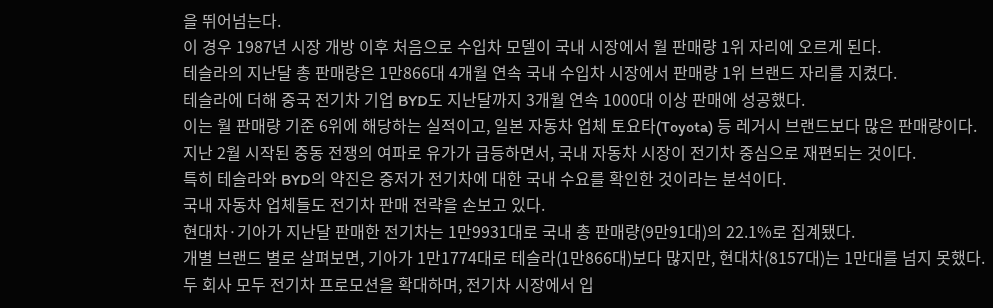을 뛰어넘는다.
이 경우 1987년 시장 개방 이후 처음으로 수입차 모델이 국내 시장에서 월 판매량 1위 자리에 오르게 된다.
테슬라의 지난달 총 판매량은 1만866대 4개월 연속 국내 수입차 시장에서 판매량 1위 브랜드 자리를 지켰다.
테슬라에 더해 중국 전기차 기업 BYD도 지난달까지 3개월 연속 1000대 이상 판매에 성공했다.
이는 월 판매량 기준 6위에 해당하는 실적이고, 일본 자동차 업체 토요타(Toyota) 등 레거시 브랜드보다 많은 판매량이다.
지난 2월 시작된 중동 전쟁의 여파로 유가가 급등하면서, 국내 자동차 시장이 전기차 중심으로 재편되는 것이다.
특히 테슬라와 BYD의 약진은 중저가 전기차에 대한 국내 수요를 확인한 것이라는 분석이다.
국내 자동차 업체들도 전기차 판매 전략을 손보고 있다.
현대차·기아가 지난달 판매한 전기차는 1만9931대로 국내 총 판매량(9만91대)의 22.1%로 집계됐다.
개별 브랜드 별로 살펴보면, 기아가 1만1774대로 테슬라(1만866대)보다 많지만, 현대차(8157대)는 1만대를 넘지 못했다.
두 회사 모두 전기차 프로모션을 확대하며, 전기차 시장에서 입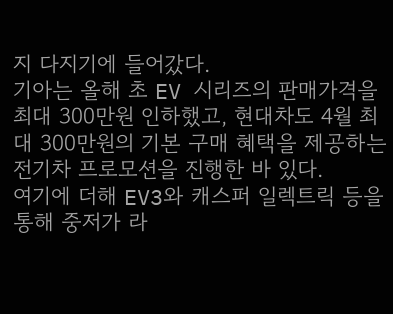지 다지기에 들어갔다.
기아는 올해 초 EV 시리즈의 판매가격을 최대 300만원 인하했고, 현대차도 4월 최대 300만원의 기본 구매 혜택을 제공하는 전기차 프로모션을 진행한 바 있다.
여기에 더해 EV3와 캐스퍼 일렉트릭 등을 통해 중저가 라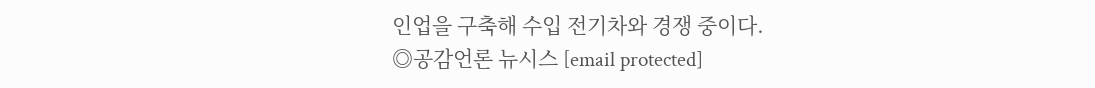인업을 구축해 수입 전기차와 경쟁 중이다.
◎공감언론 뉴시스 [email protected]